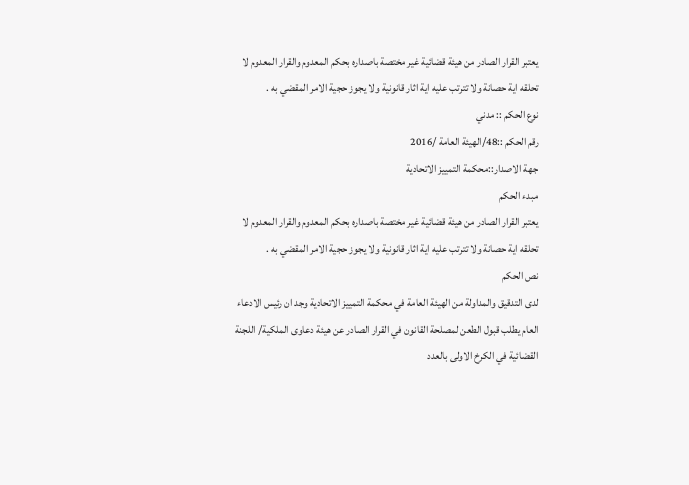يعتبر القرار الصادر من هيئة قضائية غير مختصة باصداره بحكم المعدوم والقرار المعدوم لا تحلقه اية حصانة ولا تترتب عليه اية اثار قانونية ولا يجوز حجية الامر المقضي به .
نوع الحكم :: مدني
رقم الحكم ::48/الهيئة العامة /2016
جهة الاصدار::محكمة التمييز الاتحادية
مبدء الحكم
يعتبر القرار الصادر من هيئة قضائية غير مختصة باصداره بحكم المعدوم والقرار المعدوم لا تحلقه اية حصانة ولا تترتب عليه اية اثار قانونية ولا يجوز حجية الامر المقضي به .
نص الحكم
لدى التدقيق والمداولة من الهيئة العامة في محكمة التمييز الاتحادية وجد ان رئيس الادعاء العام يطلب قبول الطعن لمصلحة القانون في القرار الصادر عن هيئة دعاوى الملكية/ اللجنة القضائية في الكرخ الاولى بالعدد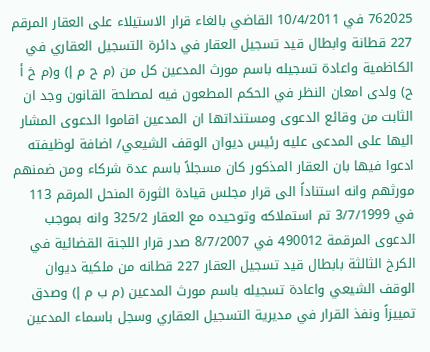762025 في 10/4/2011 القاضي بالغاء قرار الاستيلاء على العقار المرقم 227 قطانة وابطال قيد تسجيل العقار في دائرة التسجيل العقاري في الكاظمية واعادة تسجيله باسم مورث المدعين كل من (م ح م إ) و(م خ أ ح) ولدى امعان النظر في الحكم المطعون فيه لمصلحة القانون وجد ان الثابت من وقائع الدعوى ومستنداتها ان المدعين اقاموا الدعوى المشار اليها على المدعى عليه رئيس ديوان الوقف الشيعي/ اضافة لوظيفته ادعوا فيها بان العقار المذكور كان مسجلاً باسم عدة شركاء ومن ضمنهم مورثهم وانه استناداً الى قرار مجلس قيادة الثورة المنحل المرقم 113 في 3/7/1999 تم استملاكه وتوحيده مع العقار 325/2 وانه بموجب الدعوى المرقمة 490012 في 8/7/2007 صدر قرار اللجنة القضائية في الكرخ الثالثة بابطال قيد تسجيل العقار 227 قطانه من ملكية ديوان الوقف الشيعي واعادة تسجيله باسم مورث المدعين (م ب م إ) وصدق تمييزاً ونفذ القرار في مديرية التسجيل العقاري وسجل باسماء المدعين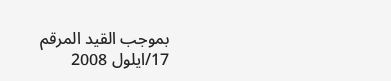بموجب القيد المرقم 17/ايلول 2008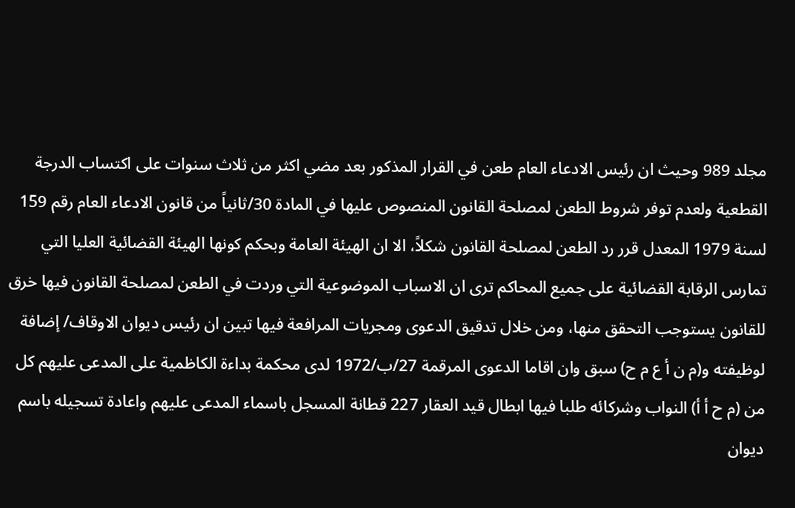مجلد 989 وحيث ان رئيس الادعاء العام طعن في القرار المذكور بعد مضي اكثر من ثلاث سنوات على اكتساب الدرجة القطعية ولعدم توفر شروط الطعن لمصلحة القانون المنصوص عليها في المادة 30/ثانياً من قانون الادعاء العام رقم 159 لسنة 1979 المعدل قرر رد الطعن لمصلحة القانون شكلاً، الا ان الهيئة العامة وبحكم كونها الهيئة القضائية العليا التي تمارس الرقابة القضائية على جميع المحاكم ترى ان الاسباب الموضوعية التي وردت في الطعن لمصلحة القانون فيها خرق للقانون يستوجب التحقق منها، ومن خلال تدقيق الدعوى ومجريات المرافعة فيها تبين ان رئيس ديوان الاوقاف/ إضافة لوظيفته و(م ن أ ع م ح) سبق وان اقاما الدعوى المرقمة 27/ب/1972 لدى محكمة بداءة الكاظمية على المدعى عليهم كل من (م ح أ أ) النواب وشركائه طلبا فيها ابطال قيد العقار 227 قطانة المسجل باسماء المدعى عليهم واعادة تسجيله باسم ديوان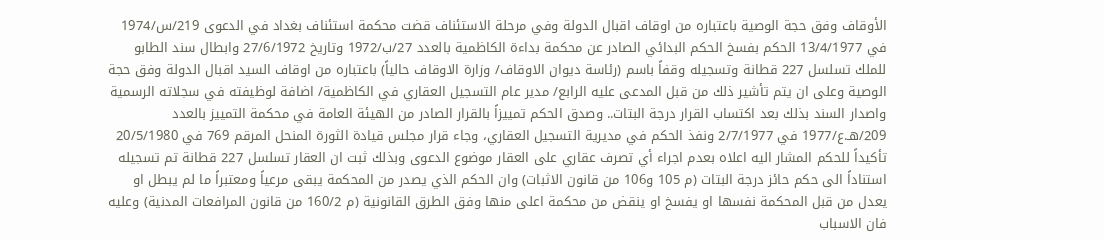الأوقاف وفق حجة الوصية باعتباره من اوقاف اقبال الدولة وفي مرحلة الاستئناف قضت محكمة استئناف بغداد في الدعوى 219/س/1974 في 13/4/1977 الحكم بفسخ الحكم البدائي الصادر عن محكمة بداءة الكاظمية بالعدد 27/ب/1972 وتاريخ 27/6/1972 وابطال سند الطابو للملك تسلسل 227 قطانة وتسجيله وقفاً باسم (رئاسة ديوان الاوقاف/ وزارة الاوقاف حالياً) باعتباره من اوقاف السيد اقبال الدولة وفق حجة الوصية وعلى ان يتم تأشير ذلك من قبل المدعى عليه الرابع/ مدير عام التسجيل العقاري في الكاظمية/ اضافة لوظيفته في سجلاته الرسمية واصدار السند بذلك بعد اكتساب القرار درجة البتات.. وصدق الحكم تمييزاً بالقرار الصادر من الهيئة العامة في محكمة التمييز بالعدد 209/هـ.ع/1977 في 2/7/1977 ونفذ الحكم في مديرية التسجيل العقاري، وجاء قرار مجلس قيادة الثورة المنحل المرقم 769 في 20/5/1980 تأكيداً للحكم المشار اليه اعلاه بعدم اجراء أي تصرف عقاري على العقار موضوع الدعوى وبذلك ثبت ان العقار تسلسل 227 قطانة تم تسجيله استناداً الى حكم حائز درجة البتات (م 105 و106 من قانون الاثبات) وان الحكم الذي يصدر من المحكمة يبقى مرعياً ومعتبراً ما لم يبطل او يعدل من قبل المحكمة نفسها او يفسخ او ينقض من محكمة اعلى منها وفق الطرق القانونية (م 160/2 من قانون المرافعات المدنية) وعليه فان الاسباب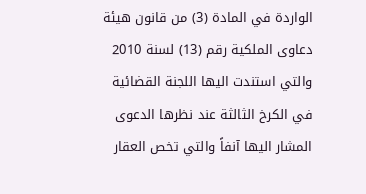الواردة في المادة (3) من قانون هيئة دعاوى الملكية رقم (13) لسنة 2010 والتي استندت اليها اللجنة القضائية في الكرخ الثالثة عند نظرها الدعوى المشار اليها آنفاً والتي تخص العقار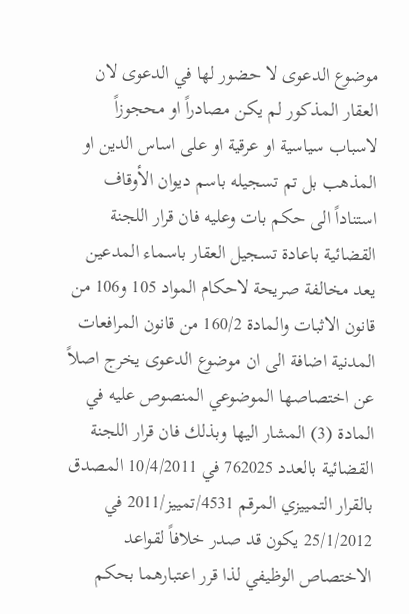موضوع الدعوى لا حضور لها في الدعوى لان العقار المذكور لم يكن مصادراً او محجوزاً لاسباب سياسية او عرقية او على اساس الدين او المذهب بل تم تسجيله باسم ديوان الأوقاف استناداً الى حكم بات وعليه فان قرار اللجنة القضائية باعادة تسجيل العقار باسماء المدعين يعد مخالفة صريحة لاحكام المواد 105 و106 من قانون الاثبات والمادة 160/2 من قانون المرافعات المدنية اضافة الى ان موضوع الدعوى يخرج اصلاً عن اختصاصها الموضوعي المنصوص عليه في المادة (3) المشار اليها وبذلك فان قرار اللجنة القضائية بالعدد 762025 في 10/4/2011 المصدق بالقرار التمييزي المرقم 4531/تمييز/2011 في 25/1/2012 يكون قد صدر خلافاً لقواعد الاختصاص الوظيفي لذا قرر اعتبارهما بحكم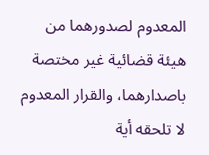المعدوم لصدورهما من هيئة قضائية غير مختصة باصدارهما، والقرار المعدوم لا تلحقه أية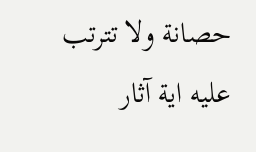حصانة ولا تترتب عليه اية آثار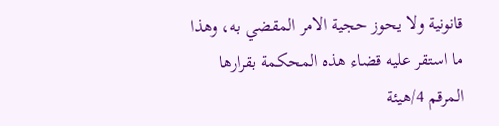قانونية ولا يحوز حجية الامر المقضي به، وهذا ما استقر عليه قضاء هذه المحكمة بقرارها المرقم 4/هيئة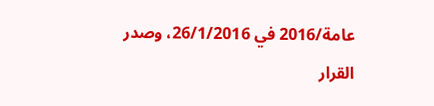عامة/2016 في 26/1/2016، وصدر القرار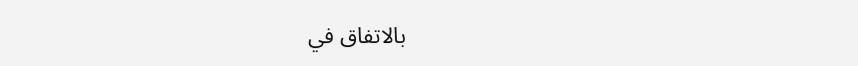بالاتفاق في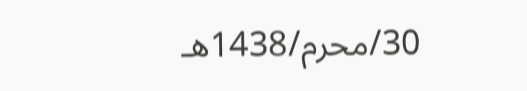30/محرم/1438هـ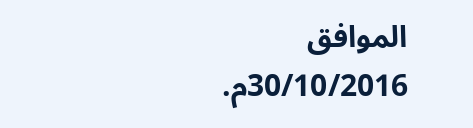الموافق 30/10/2016م.